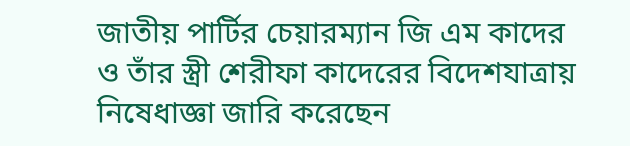জাতীয় পার্টির চেয়ারম্যান জি এম কাদের ও তাঁর স্ত্রী শেরীফা কাদেরের বিদেশযাত্রায় নিষেধাজ্ঞা জারি করেছেন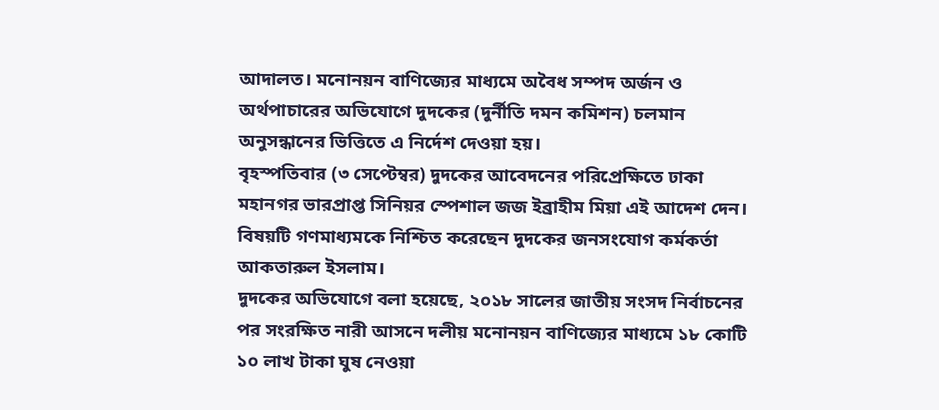আদালত। মনোনয়ন বাণিজ্যের মাধ্যমে অবৈধ সম্পদ অর্জন ও অর্থপাচারের অভিযোগে দুদকের (দুর্নীতি দমন কমিশন) চলমান অনুসন্ধানের ভিত্তিতে এ নির্দেশ দেওয়া হয়।
বৃহস্পতিবার (৩ সেপ্টেম্বর) দুদকের আবেদনের পরিপ্রেক্ষিতে ঢাকা মহানগর ভারপ্রাপ্ত সিনিয়র স্পেশাল জজ ইব্রাহীম মিয়া এই আদেশ দেন। বিষয়টি গণমাধ্যমকে নিশ্চিত করেছেন দুদকের জনসংযোগ কর্মকর্তা আকতারুল ইসলাম।
দুদকের অভিযোগে বলা হয়েছে, ২০১৮ সালের জাতীয় সংসদ নির্বাচনের পর সংরক্ষিত নারী আসনে দলীয় মনোনয়ন বাণিজ্যের মাধ্যমে ১৮ কোটি ১০ লাখ টাকা ঘুষ নেওয়া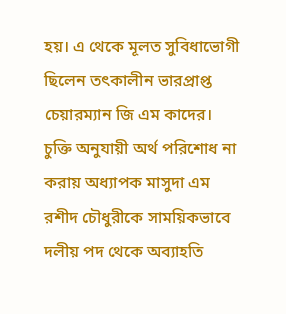হয়। এ থেকে মূলত সুবিধাভোগী ছিলেন তৎকালীন ভারপ্রাপ্ত চেয়ারম্যান জি এম কাদের। চুক্তি অনুযায়ী অর্থ পরিশোধ না করায় অধ্যাপক মাসুদা এম রশীদ চৌধুরীকে সাময়িকভাবে দলীয় পদ থেকে অব্যাহতি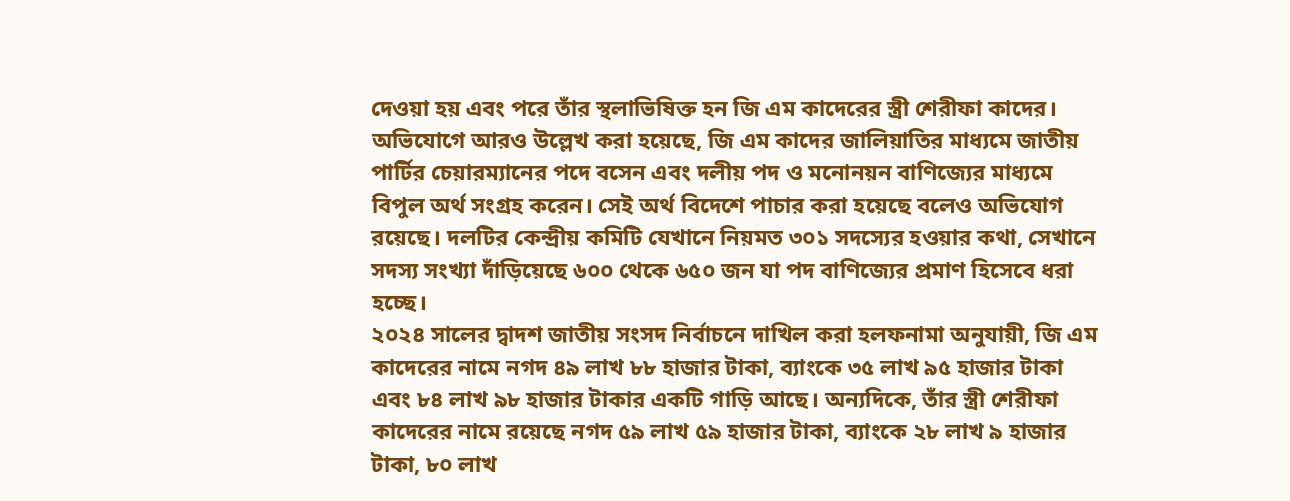দেওয়া হয় এবং পরে তাঁর স্থলাভিষিক্ত হন জি এম কাদেরের স্ত্রী শেরীফা কাদের।
অভিযোগে আরও উল্লেখ করা হয়েছে, জি এম কাদের জালিয়াতির মাধ্যমে জাতীয় পার্টির চেয়ারম্যানের পদে বসেন এবং দলীয় পদ ও মনোনয়ন বাণিজ্যের মাধ্যমে বিপুল অর্থ সংগ্রহ করেন। সেই অর্থ বিদেশে পাচার করা হয়েছে বলেও অভিযোগ রয়েছে। দলটির কেন্দ্রীয় কমিটি যেখানে নিয়মত ৩০১ সদস্যের হওয়ার কথা, সেখানে সদস্য সংখ্যা দাঁড়িয়েছে ৬০০ থেকে ৬৫০ জন যা পদ বাণিজ্যের প্রমাণ হিসেবে ধরা হচ্ছে।
২০২৪ সালের দ্বাদশ জাতীয় সংসদ নির্বাচনে দাখিল করা হলফনামা অনুযায়ী, জি এম কাদেরের নামে নগদ ৪৯ লাখ ৮৮ হাজার টাকা, ব্যাংকে ৩৫ লাখ ৯৫ হাজার টাকা এবং ৮৪ লাখ ৯৮ হাজার টাকার একটি গাড়ি আছে। অন্যদিকে, তাঁর স্ত্রী শেরীফা কাদেরের নামে রয়েছে নগদ ৫৯ লাখ ৫৯ হাজার টাকা, ব্যাংকে ২৮ লাখ ৯ হাজার টাকা, ৮০ লাখ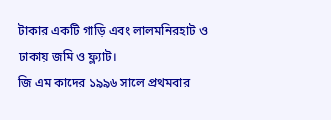টাকার একটি গাড়ি এবং লালমনিরহাট ও ঢাকায় জমি ও ফ্ল্যাট।
জি এম কাদের ১৯৯৬ সালে প্রথমবার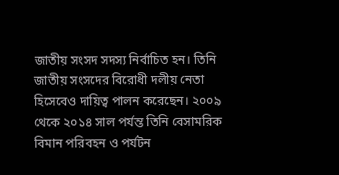জাতীয় সংসদ সদস্য নির্বাচিত হন। তিনি জাতীয় সংসদের বিরোধী দলীয় নেতা হিসেবেও দায়িত্ব পালন করেছেন। ২০০৯ থেকে ২০১৪ সাল পর্যন্ত তিনি বেসামরিক বিমান পরিবহন ও পর্যটন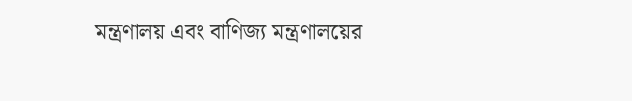মন্ত্রণালয় এবং বাণিজ্য মন্ত্রণালয়ের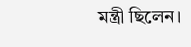মন্ত্রী ছিলেন।